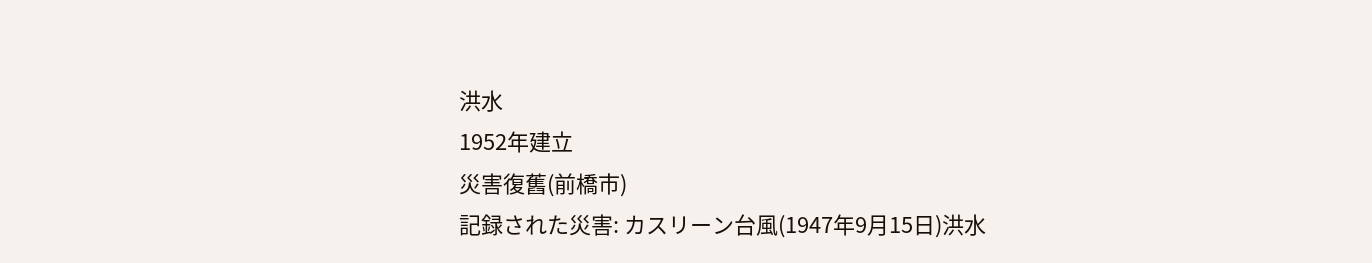洪水
1952年建立
災害復舊(前橋市)
記録された災害: カスリーン台風(1947年9月15日)洪水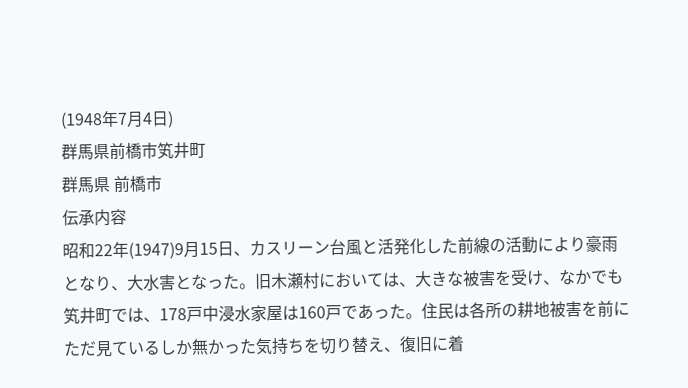(1948年7月4日)
群馬県前橋市笂井町
群馬県 前橋市
伝承内容
昭和22年(1947)9月15日、カスリーン台風と活発化した前線の活動により豪雨となり、大水害となった。旧木瀬村においては、大きな被害を受け、なかでも笂井町では、178戸中浸水家屋は160戸であった。住民は各所の耕地被害を前にただ見ているしか無かった気持ちを切り替え、復旧に着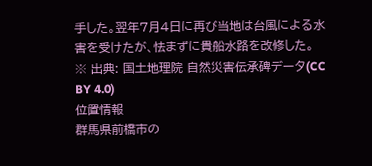手した。翌年7月4日に再び当地は台風による水害を受けたが、怯まずに貴船水路を改修した。
※ 出典: 国土地理院 自然災害伝承碑データ(CC BY 4.0)
位置情報
群馬県前橋市の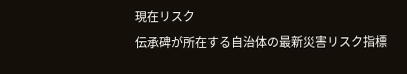現在リスク
伝承碑が所在する自治体の最新災害リスク指標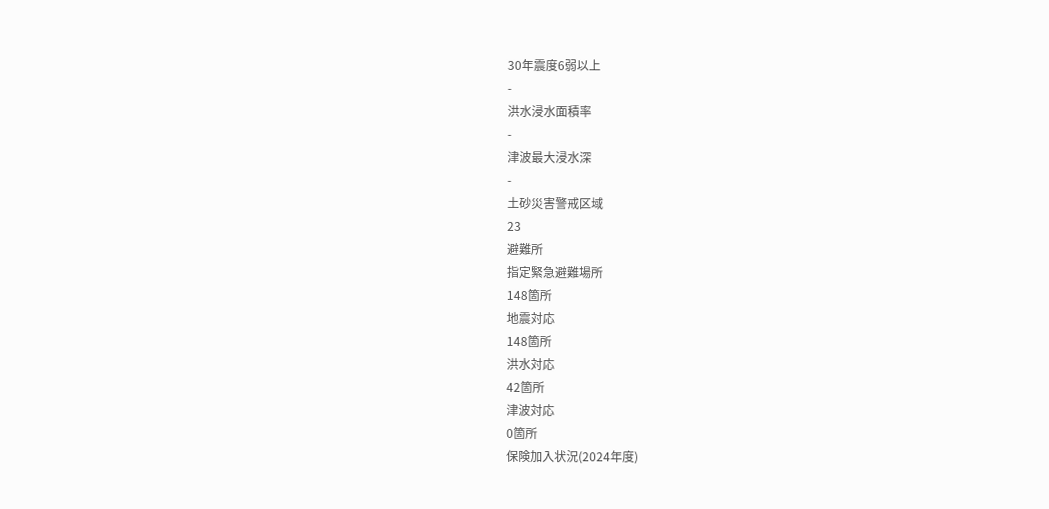30年震度6弱以上
-
洪水浸水面積率
-
津波最大浸水深
-
土砂災害警戒区域
23
避難所
指定緊急避難場所
148箇所
地震対応
148箇所
洪水対応
42箇所
津波対応
0箇所
保険加入状況(2024年度)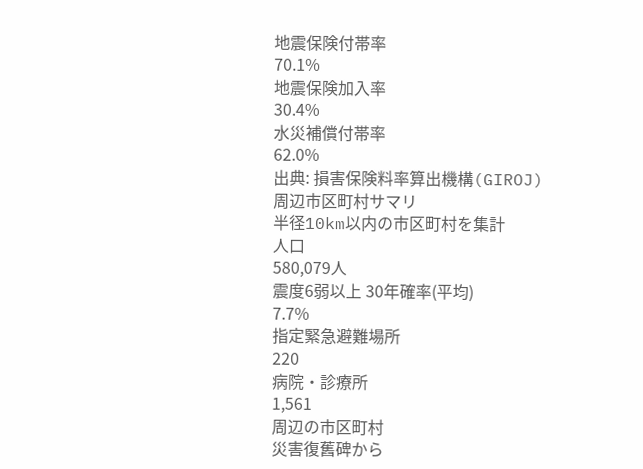地震保険付帯率
70.1%
地震保険加入率
30.4%
水災補償付帯率
62.0%
出典: 損害保険料率算出機構(GIROJ)
周辺市区町村サマリ
半径10km以内の市区町村を集計
人口
580,079人
震度6弱以上 30年確率(平均)
7.7%
指定緊急避難場所
220
病院・診療所
1,561
周辺の市区町村
災害復舊碑から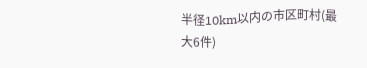半径10km以内の市区町村(最大6件)